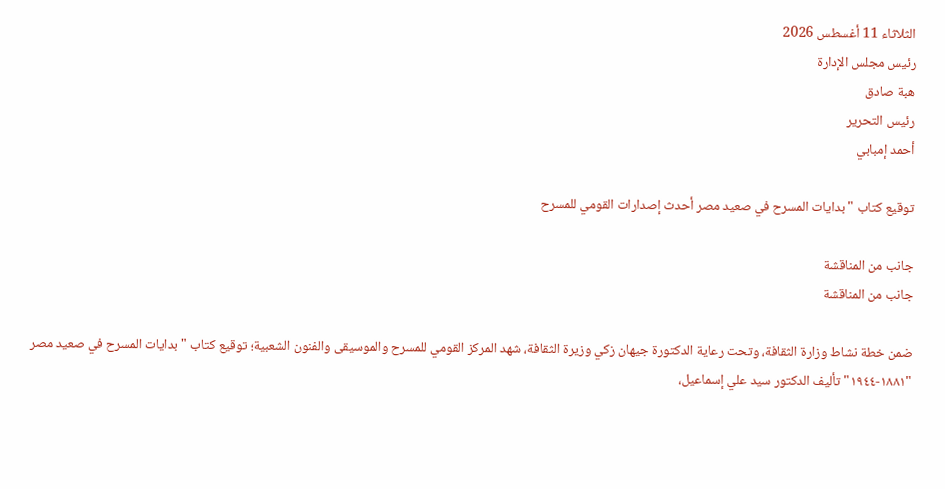الثلاثاء 11 أغسطس 2026
رئيس مجلس الإدارة
هبة صادق
رئيس التحرير
أحمد إمبابي

توقيع كتاب "بدايات المسرح في صعيد مصر أحدث إصدارات القومي للمسرح

جانب من المناقشة
جانب من المناقشة

ضمن خطة نشاط وزارة الثقافة، وتحت رعاية الدكتورة جيهان زكي وزيرة الثقافة، شهد المركز القومي للمسرح والموسيقى والفنون الشعبية؛ توقيع كتاب "بدايات المسرح في صعيد مصر "١٨٨١-١٩٤٤" تأليف الدكتور سيد علي إسماعيل،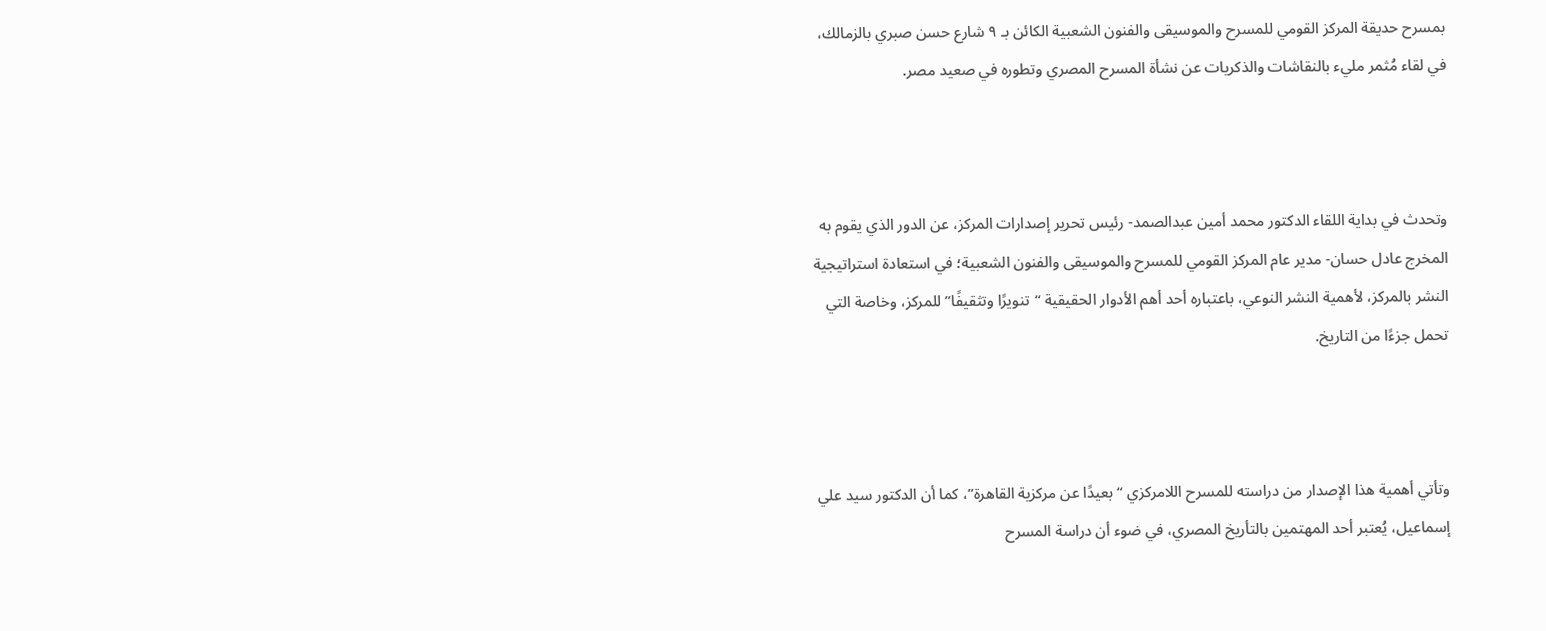بمسرح حديقة المركز القومي للمسرح والموسيقى والفنون الشعبية الكائن بـ ٩ شارع حسن صبري بالزمالك، في لقاء مُثمر مليء بالنقاشات والذكريات عن نشأة المسرح المصري وتطوره في صعيد مصر.



وتحدث في بداية اللقاء الدكتور محمد أمين عبدالصمد- رئيس تحرير إصدارات المركز، عن الدور الذي يقوم به المخرج عادل حسان- مدير عام المركز القومي للمسرح والموسيقى والفنون الشعبية؛ في استعادة استراتيجية النشر بالمركز، لأهمية النشر النوعي، باعتباره أحد أهم الأدوار الحقيقية “تنويرًا وتثقيفًا” للمركز، وخاصة التي تحمل جزءًا من التاريخ.



وتأتي أهمية هذا الإصدار من دراسته للمسرح اللامركزي “بعيدًا عن مركزية القاهرة”، كما أن الدكتور سيد علي إسماعيل، يُعتبر أحد المهتمين بالتأريخ المصري، في ضوء أن دراسة المسرح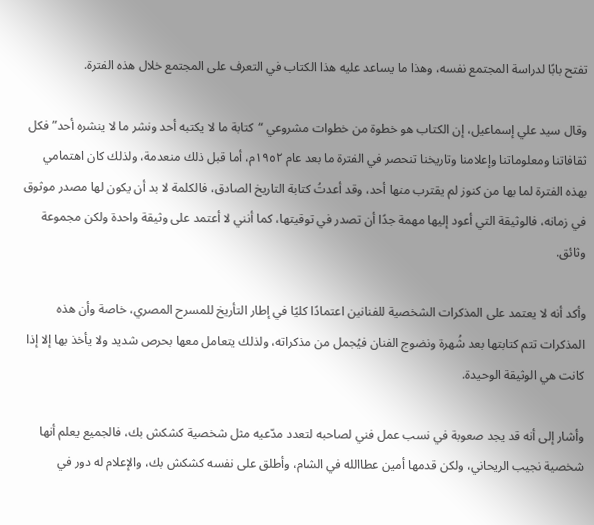تفتح بابًا لدراسة المجتمع نفسه، وهذا ما يساعد عليه هذا الكتاب في التعرف على المجتمع خلال هذه الفترة.

وقال سيد علي إسماعيل، إن الكتاب هو خطوة من خطوات مشروعي “كتابة ما لا يكتبه أحد ونشر ما لا ينشره أحد” فكل ثقافاتنا ومعلوماتنا وإعلامنا وتاريخنا تنحصر في الفترة ما بعد عام ١٩٥٢م، أما قبل ذلك منعدمة، ولذلك كان اهتمامي بهذه الفترة لما بها من كنوز لم يقترب منها أحد، وقد أعدتُ كتابة التاريخ الصادق، فالكلمة لا بد أن يكون لها مصدر موثوق في زمانه، فالوثيقة التي أعود إليها مهمة جدًا أن تصدر في توقيتها، كما أنني لا أعتمد على وثيقة واحدة ولكن مجموعة وثائق.

وأكد أنه لا يعتمد على المذكرات الشخصية للفنانين اعتمادًا كليًا في إطار التأريخ للمسرح المصري، خاصة وأن هذه المذكرات تتم كتابتها بعد شُهرة ونضوج الفنان فيُجمل من مذكراته، ولذلك يتعامل معها بحرص شديد ولا يأخذ بها إلا إذا كانت هي الوثيقة الوحيدة.

وأشار إلى أنه قد يجد صعوبة في نسب عمل فني لصاحبه لتعدد مدّعيه مثل شخصية كشكش بك، فالجميع يعلم أنها شخصية نجيب الريحاني، ولكن قدمها أمين عطاالله في الشام، وأطلق على نفسه كشكش بك، والإعلام له دور في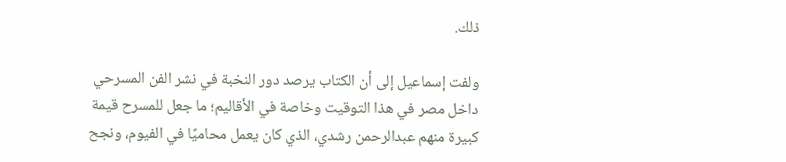ذلك.

ولفت إسماعيل إلى أن الكتاب يرصد دور النخبة في نشر الفن المسرحي داخل مصر في هذا التوقيت وخاصة في الأقاليم؛ ما جعل للمسرح قيمة كبيرة منهم عبدالرحمن رشدي، الذي كان يعمل محاميًا في الفيوم، ونجح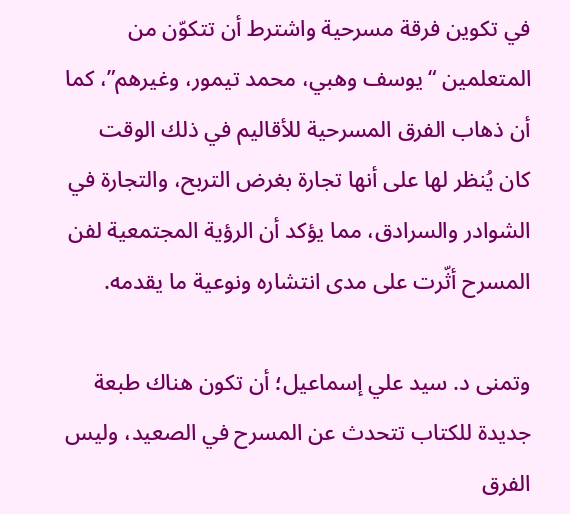في تكوين فرقة مسرحية واشترط أن تتكوّن من المتعلمين “يوسف وهبي، محمد تيمور، وغيرهم”، كما أن ذهاب الفرق المسرحية للأقاليم في ذلك الوقت كان يُنظر لها على أنها تجارة بغرض التربح، والتجارة في الشوادر والسرادق، مما يؤكد أن الرؤية المجتمعية لفن المسرح أثّرت على مدى انتشاره ونوعية ما يقدمه.

وتمنى د. سيد علي إسماعيل؛ أن تكون هناك طبعة جديدة للكتاب تتحدث عن المسرح في الصعيد، وليس الفرق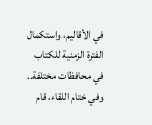في الأقاليم، واستكمال الفترة الزمنية للكتاب في محافظات مختلفة.. وفي ختام اللقاء، قام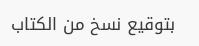بتوقيع نسخ من الكتاب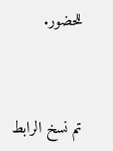للحضور.



تم نسخ الرابط